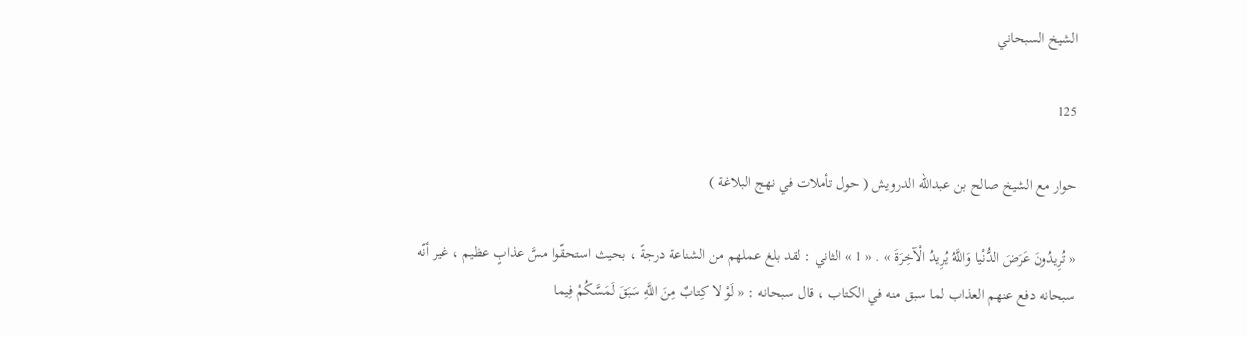الشيخ السبحاني

125

حوار مع الشيخ صالح بن عبدالله الدرويش ( حول تأملات في نهج البلاغة )

« تُرِيدُونَ عَرَضَ الدُّنْيا وَاللَّهُ يُرِيدُ الْآخِرَةَ » . « 1 » الثاني : لقد بلغ عملهم من الشناعة درجةً ، بحيث استحقّوا مسَّ عذابٍ عظيم ، غير أنّه سبحانه دفع عنهم العذاب لما سبق منه في الكتاب ، قال سبحانه : « لَوْ لا كِتابٌ مِنَ اللَّهِ سَبَقَ لَمَسَّكُمْ فِيما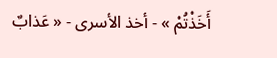أَخَذْتُمْ » - أخذ الأسرى - « عَذابٌ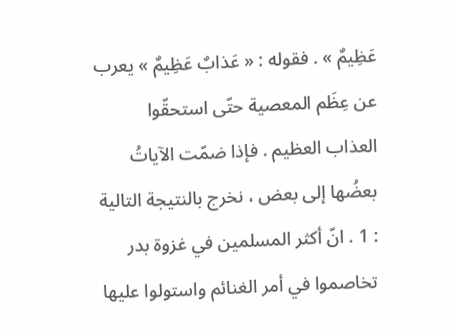عَظِيمٌ » . فقوله : « عَذابٌ عَظِيمٌ » يعرب عن عِظَم المعصية حتّى استحقّوا العذاب العظيم . فإذا ضمّت الآياتُ بعضُها إلى بعض ، نخرج بالنتيجة التالية : 1 . انّ أكثر المسلمين في غزوة بدر تخاصموا في أمر الغنائم واستولوا عليها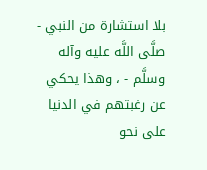بلا استشارة من النبي - صلَّى اللَّه عليه وآله وسلَّم - ، وهذا يحكي عن رغبتهم في الدنيا على نحو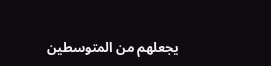يجعلهم من المتوسطين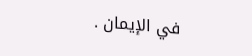في الإيمان .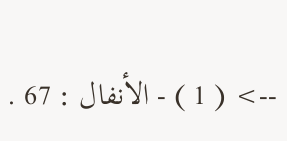--> ( 1 ) - الأنفال : 67 .